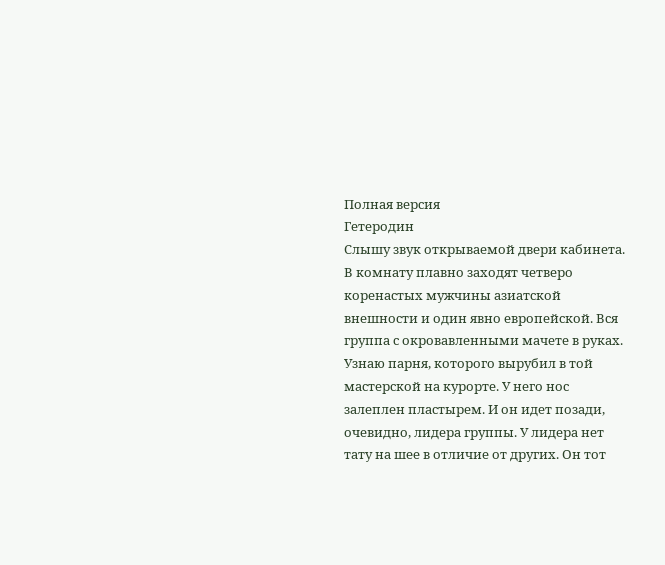Полная версия
Гетеродин
Слышу звук открываемой двери кабинета.
В комнату плавно заходят четверо коренастых мужчины азиатской внешности и один явно европейской. Вся группа с окровавленными мачете в руках. Узнаю парня, которого вырубил в той мастерской на курорте. У него нос залеплен пластырем. И он идет позади, очевидно, лидера группы. У лидера нет тату на шее в отличие от других. Он тот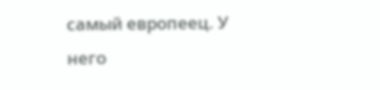самый европеец. У него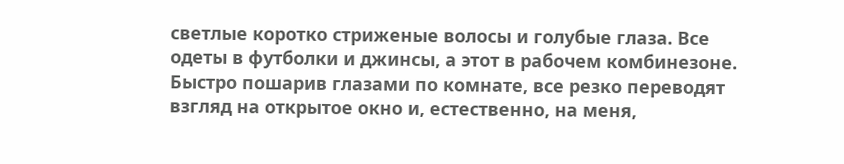светлые коротко стриженые волосы и голубые глаза. Все одеты в футболки и джинсы, а этот в рабочем комбинезоне. Быстро пошарив глазами по комнате, все резко переводят взгляд на открытое окно и, естественно, на меня,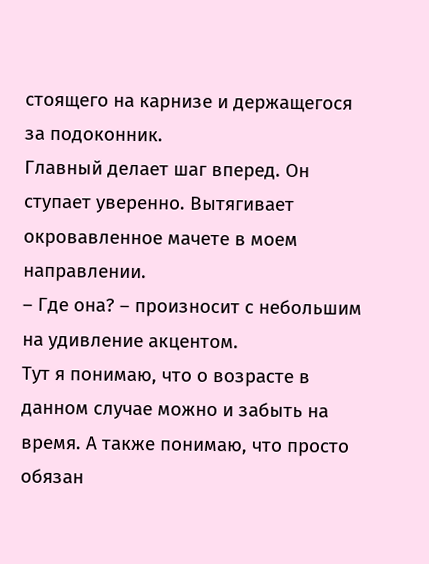стоящего на карнизе и держащегося за подоконник.
Главный делает шаг вперед. Он ступает уверенно. Вытягивает окровавленное мачете в моем направлении.
– Где она? – произносит с небольшим на удивление акцентом.
Тут я понимаю, что о возрасте в данном случае можно и забыть на время. А также понимаю, что просто обязан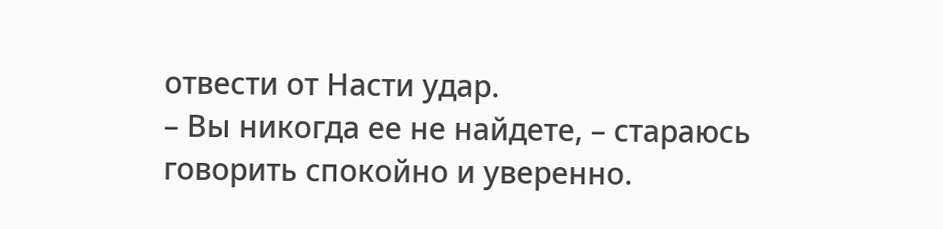отвести от Насти удар.
– Вы никогда ее не найдете, – стараюсь говорить спокойно и уверенно.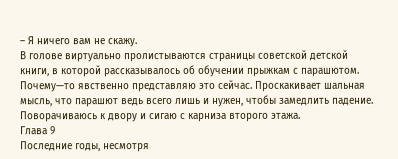– Я ничего вам не скажу.
В голове виртуально пролистываются страницы советской детской книги, в которой рассказывалось об обучении прыжкам с парашютом. Почему—то явственно представляю это сейчас. Проскакивает шальная мысль, что парашют ведь всего лишь и нужен, чтобы замедлить падение.
Поворачиваюсь к двору и сигаю с карниза второго этажа.
Глава 9
Последние годы, несмотря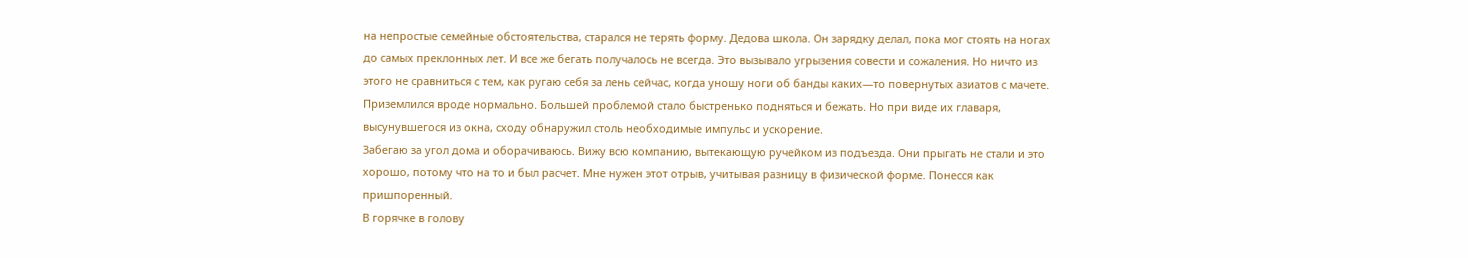на непростые семейные обстоятельства, старался не терять форму. Дедова школа. Он зарядку делал, пока мог стоять на ногах до самых преклонных лет. И все же бегать получалось не всегда. Это вызывало угрызения совести и сожаления. Но ничто из этого не сравниться с тем, как ругаю себя за лень сейчас, когда уношу ноги об банды каких—то повернутых азиатов с мачете.
Приземлился вроде нормально. Большей проблемой стало быстренько подняться и бежать. Но при виде их главаря, высунувшегося из окна, сходу обнаружил столь необходимые импульс и ускорение.
Забегаю за угол дома и оборачиваюсь. Вижу всю компанию, вытекающую ручейком из подъезда. Они прыгать не стали и это хорошо, потому что на то и был расчет. Мне нужен этот отрыв, учитывая разницу в физической форме. Понесся как пришпоренный.
В горячке в голову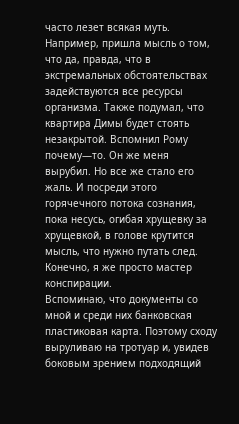часто лезет всякая муть. Например, пришла мысль о том, что да, правда, что в экстремальных обстоятельствах задействуются все ресурсы организма. Также подумал, что квартира Димы будет стоять незакрытой. Вспомнил Рому почему—то. Он же меня вырубил. Но все же стало его жаль. И посреди этого горячечного потока сознания, пока несусь, огибая хрущевку за хрущевкой, в голове крутится мысль, что нужно путать след. Конечно, я же просто мастер конспирации.
Вспоминаю, что документы со мной и среди них банковская пластиковая карта. Поэтому сходу выруливаю на тротуар и, увидев боковым зрением подходящий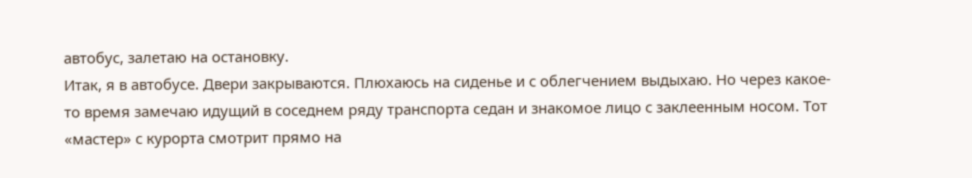автобус, залетаю на остановку.
Итак, я в автобусе. Двери закрываются. Плюхаюсь на сиденье и с облегчением выдыхаю. Но через какое-то время замечаю идущий в соседнем ряду транспорта седан и знакомое лицо с заклеенным носом. Тот «мастер» с курорта смотрит прямо на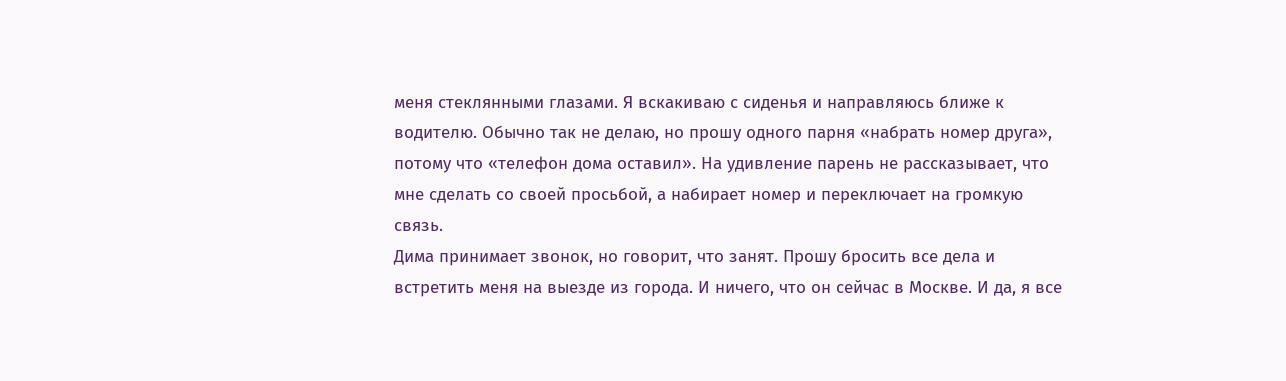меня стеклянными глазами. Я вскакиваю с сиденья и направляюсь ближе к водителю. Обычно так не делаю, но прошу одного парня «набрать номер друга», потому что «телефон дома оставил». На удивление парень не рассказывает, что мне сделать со своей просьбой, а набирает номер и переключает на громкую связь.
Дима принимает звонок, но говорит, что занят. Прошу бросить все дела и встретить меня на выезде из города. И ничего, что он сейчас в Москве. И да, я все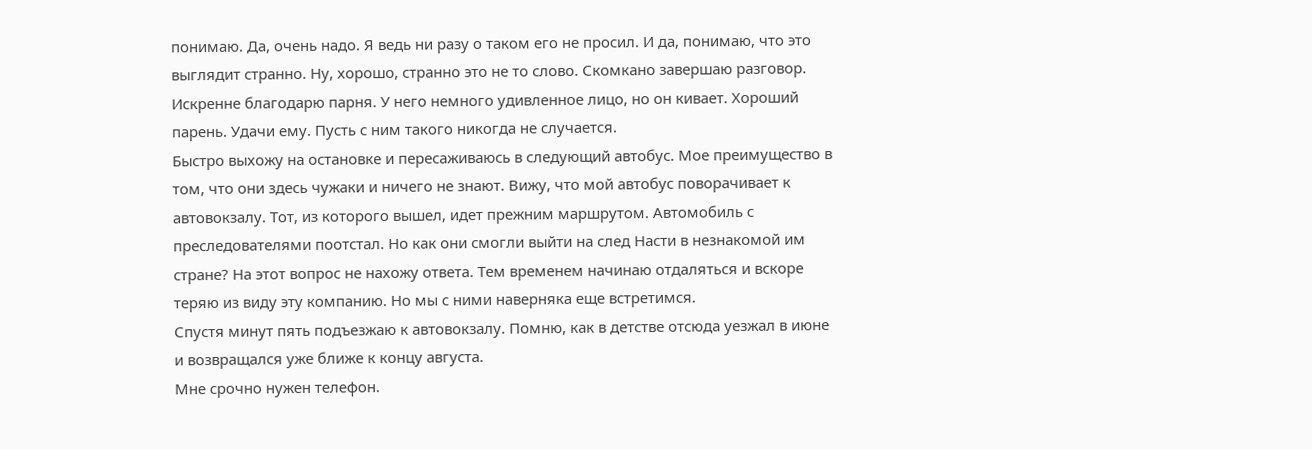понимаю. Да, очень надо. Я ведь ни разу о таком его не просил. И да, понимаю, что это выглядит странно. Ну, хорошо, странно это не то слово. Скомкано завершаю разговор. Искренне благодарю парня. У него немного удивленное лицо, но он кивает. Хороший парень. Удачи ему. Пусть с ним такого никогда не случается.
Быстро выхожу на остановке и пересаживаюсь в следующий автобус. Мое преимущество в том, что они здесь чужаки и ничего не знают. Вижу, что мой автобус поворачивает к автовокзалу. Тот, из которого вышел, идет прежним маршрутом. Автомобиль с преследователями поотстал. Но как они смогли выйти на след Насти в незнакомой им стране? На этот вопрос не нахожу ответа. Тем временем начинаю отдаляться и вскоре теряю из виду эту компанию. Но мы с ними наверняка еще встретимся.
Спустя минут пять подъезжаю к автовокзалу. Помню, как в детстве отсюда уезжал в июне и возвращался уже ближе к концу августа.
Мне срочно нужен телефон.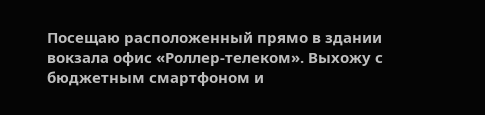Посещаю расположенный прямо в здании вокзала офис «Роллер-телеком». Выхожу с бюджетным смартфоном и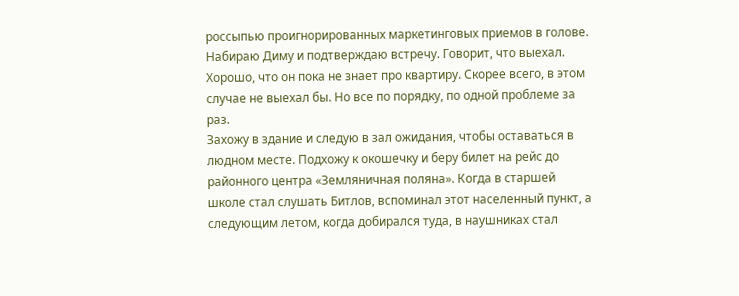россыпью проигнорированных маркетинговых приемов в голове. Набираю Диму и подтверждаю встречу. Говорит, что выехал. Хорошо, что он пока не знает про квартиру. Скорее всего, в этом случае не выехал бы. Но все по порядку, по одной проблеме за раз.
Захожу в здание и следую в зал ожидания, чтобы оставаться в людном месте. Подхожу к окошечку и беру билет на рейс до районного центра «Земляничная поляна». Когда в старшей школе стал слушать Битлов, вспоминал этот населенный пункт, а следующим летом, когда добирался туда, в наушниках стал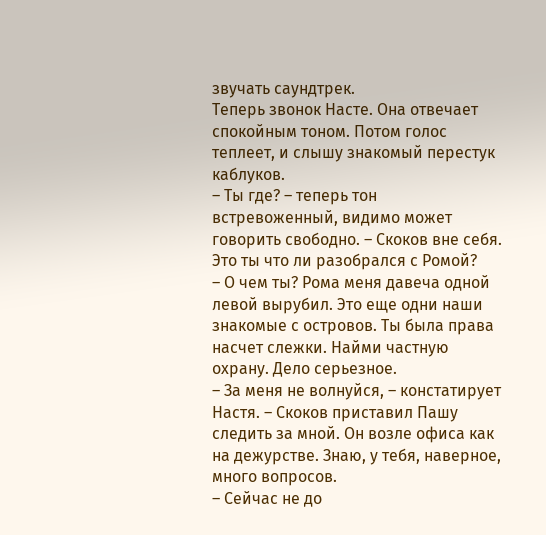звучать саундтрек.
Теперь звонок Насте. Она отвечает спокойным тоном. Потом голос теплеет, и слышу знакомый перестук каблуков.
– Ты где? – теперь тон встревоженный, видимо может говорить свободно. – Скоков вне себя. Это ты что ли разобрался с Ромой?
– О чем ты? Рома меня давеча одной левой вырубил. Это еще одни наши знакомые с островов. Ты была права насчет слежки. Найми частную охрану. Дело серьезное.
– За меня не волнуйся, – констатирует Настя. – Скоков приставил Пашу следить за мной. Он возле офиса как на дежурстве. Знаю, у тебя, наверное, много вопросов.
– Сейчас не до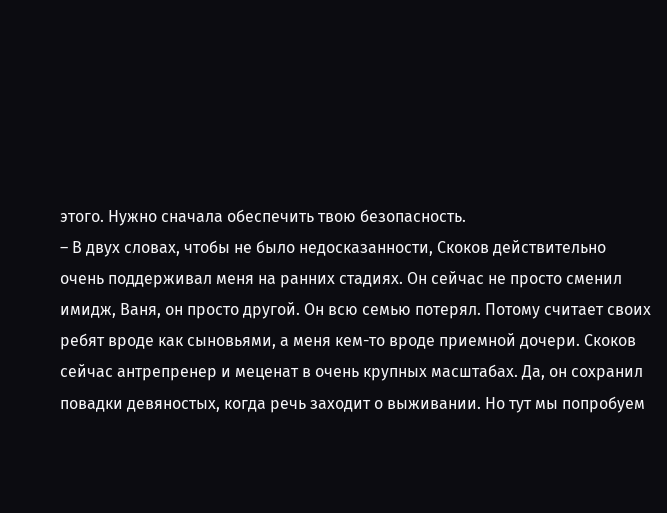этого. Нужно сначала обеспечить твою безопасность.
– В двух словах, чтобы не было недосказанности, Скоков действительно очень поддерживал меня на ранних стадиях. Он сейчас не просто сменил имидж, Ваня, он просто другой. Он всю семью потерял. Потому считает своих ребят вроде как сыновьями, а меня кем-то вроде приемной дочери. Скоков сейчас антрепренер и меценат в очень крупных масштабах. Да, он сохранил повадки девяностых, когда речь заходит о выживании. Но тут мы попробуем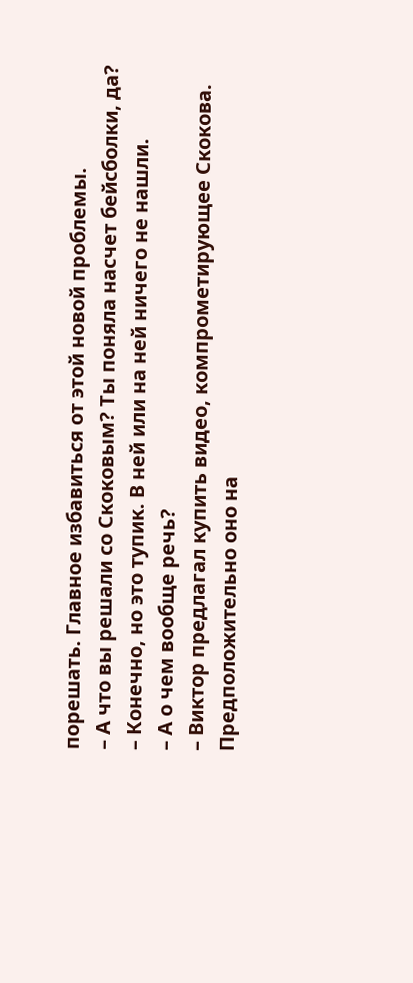порешать. Главное избавиться от этой новой проблемы.
– А что вы решали со Скоковым? Ты поняла насчет бейсболки, да?
– Конечно, но это тупик. В ней или на ней ничего не нашли.
– А о чем вообще речь?
– Виктор предлагал купить видео, компрометирующее Скокова. Предположительно оно на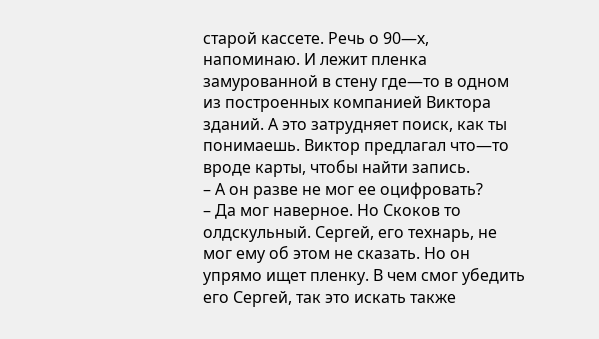старой кассете. Речь о 90—х, напоминаю. И лежит пленка замурованной в стену где—то в одном из построенных компанией Виктора зданий. А это затрудняет поиск, как ты понимаешь. Виктор предлагал что—то вроде карты, чтобы найти запись.
– А он разве не мог ее оцифровать?
– Да мог наверное. Но Скоков то олдскульный. Сергей, его технарь, не мог ему об этом не сказать. Но он упрямо ищет пленку. В чем смог убедить его Сергей, так это искать также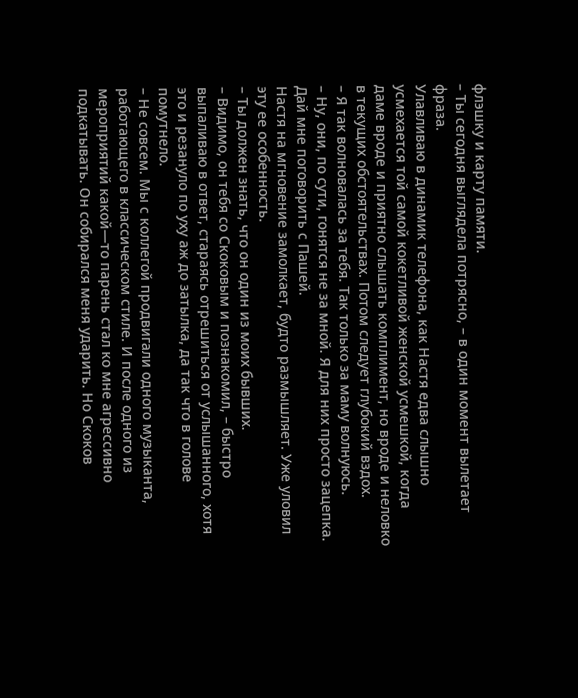флэшку и карту памяти.
– Ты сегодня выглядела потрясно, – в один момент вылетает фраза.
Улавливаю в динамик телефона, как Настя едва слышно усмехается той самой кокетливой женской усмешкой, когда даме вроде и приятно слышать комплимент, но вроде и неловко в текущих обстоятельствах. Потом следует глубокий вздох.
– Я так волновалась за тебя. Так только за маму волнуюсь.
– Ну, они, по сути, гонятся не за мной. Я для них просто зацепка. Дай мне поговорить с Пашей.
Настя на мгновение замолкает, будто размышляет. Уже уловил эту ее особенность.
– Ты должен знать, что он один из моих бывших.
– Видимо, он тебя со Скоковым и познакомил, – быстро выпаливаю в ответ, стараясь отрешиться от услышанного, хотя это и резануло по уху аж до затылка, да так что в голове помутнело.
– Не совсем. Мы с коллегой продвигали одного музыканта, работающего в классическом стиле. И после одного из мероприятий какой—то парень стал ко мне агрессивно подкатывать. Он собирался меня ударить. Но Скоков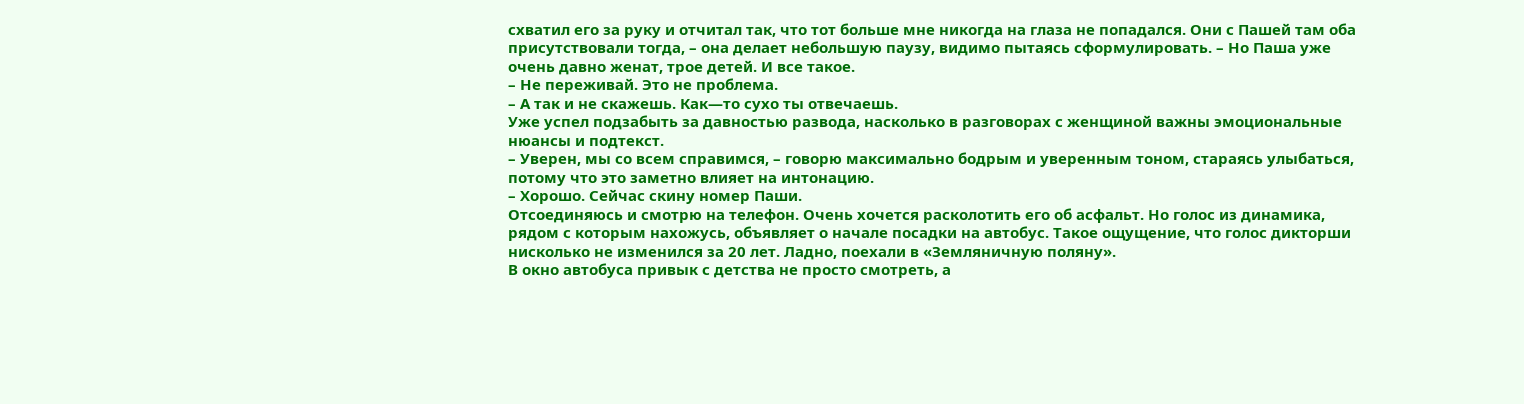схватил его за руку и отчитал так, что тот больше мне никогда на глаза не попадался. Они с Пашей там оба присутствовали тогда, – она делает небольшую паузу, видимо пытаясь сформулировать. – Но Паша уже очень давно женат, трое детей. И все такое.
– Не переживай. Это не проблема.
– А так и не скажешь. Как—то сухо ты отвечаешь.
Уже успел подзабыть за давностью развода, насколько в разговорах с женщиной важны эмоциональные нюансы и подтекст.
– Уверен, мы со всем справимся, – говорю максимально бодрым и уверенным тоном, стараясь улыбаться, потому что это заметно влияет на интонацию.
– Хорошо. Сейчас скину номер Паши.
Отсоединяюсь и смотрю на телефон. Очень хочется расколотить его об асфальт. Но голос из динамика, рядом с которым нахожусь, объявляет о начале посадки на автобус. Такое ощущение, что голос дикторши нисколько не изменился за 20 лет. Ладно, поехали в «Земляничную поляну».
В окно автобуса привык с детства не просто смотреть, а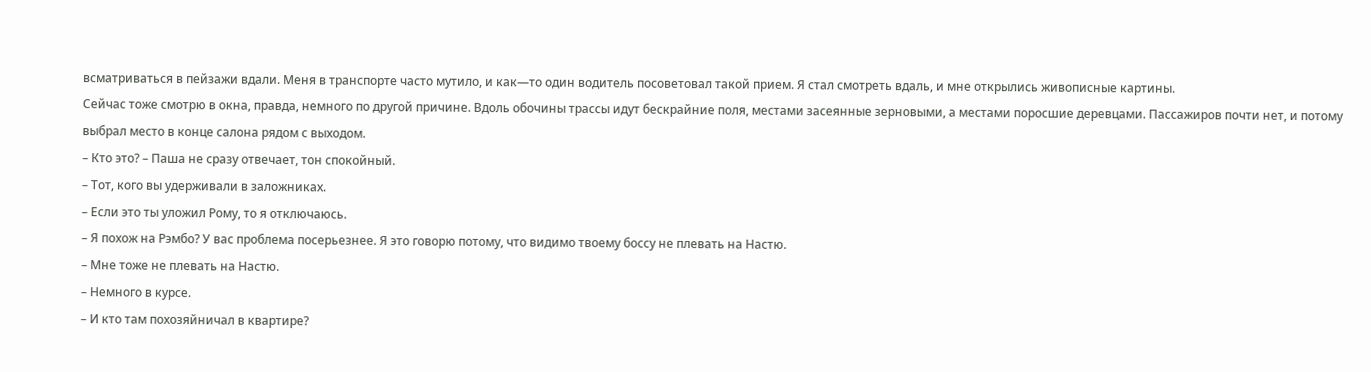всматриваться в пейзажи вдали. Меня в транспорте часто мутило, и как—то один водитель посоветовал такой прием. Я стал смотреть вдаль, и мне открылись живописные картины.
Сейчас тоже смотрю в окна, правда, немного по другой причине. Вдоль обочины трассы идут бескрайние поля, местами засеянные зерновыми, а местами поросшие деревцами. Пассажиров почти нет, и потому выбрал место в конце салона рядом с выходом.
– Кто это? – Паша не сразу отвечает, тон спокойный.
– Тот, кого вы удерживали в заложниках.
– Если это ты уложил Рому, то я отключаюсь.
– Я похож на Рэмбо? У вас проблема посерьезнее. Я это говорю потому, что видимо твоему боссу не плевать на Настю.
– Мне тоже не плевать на Настю.
– Немного в курсе.
– И кто там похозяйничал в квартире?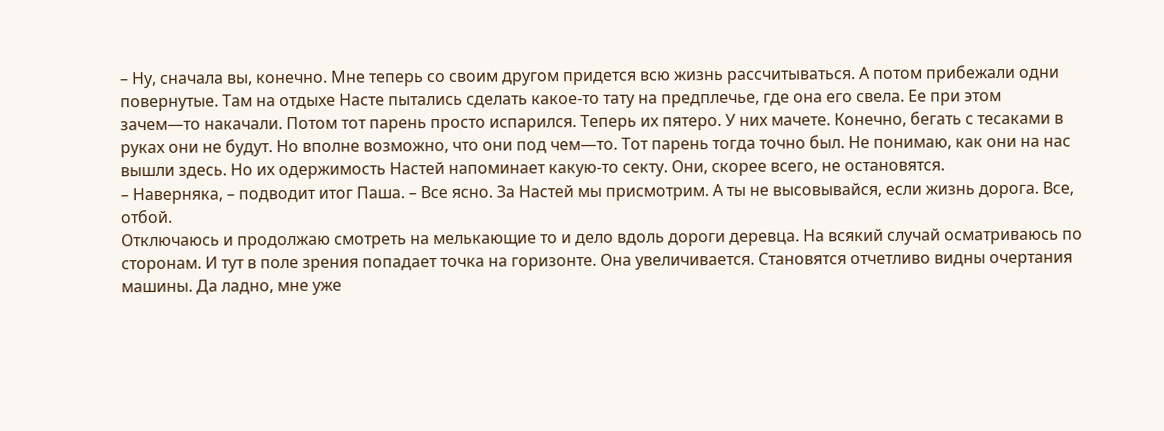– Ну, сначала вы, конечно. Мне теперь со своим другом придется всю жизнь рассчитываться. А потом прибежали одни повернутые. Там на отдыхе Насте пытались сделать какое-то тату на предплечье, где она его свела. Ее при этом зачем—то накачали. Потом тот парень просто испарился. Теперь их пятеро. У них мачете. Конечно, бегать с тесаками в руках они не будут. Но вполне возможно, что они под чем—то. Тот парень тогда точно был. Не понимаю, как они на нас вышли здесь. Но их одержимость Настей напоминает какую-то секту. Они, скорее всего, не остановятся.
– Наверняка, – подводит итог Паша. – Все ясно. За Настей мы присмотрим. А ты не высовывайся, если жизнь дорога. Все, отбой.
Отключаюсь и продолжаю смотреть на мелькающие то и дело вдоль дороги деревца. На всякий случай осматриваюсь по сторонам. И тут в поле зрения попадает точка на горизонте. Она увеличивается. Становятся отчетливо видны очертания машины. Да ладно, мне уже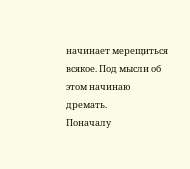начинает мерещиться всякое. Под мысли об этом начинаю дремать.
Поначалу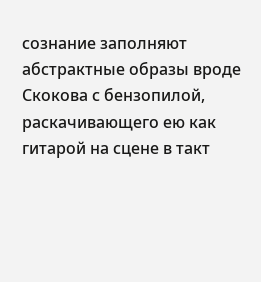сознание заполняют абстрактные образы вроде Скокова с бензопилой, раскачивающего ею как гитарой на сцене в такт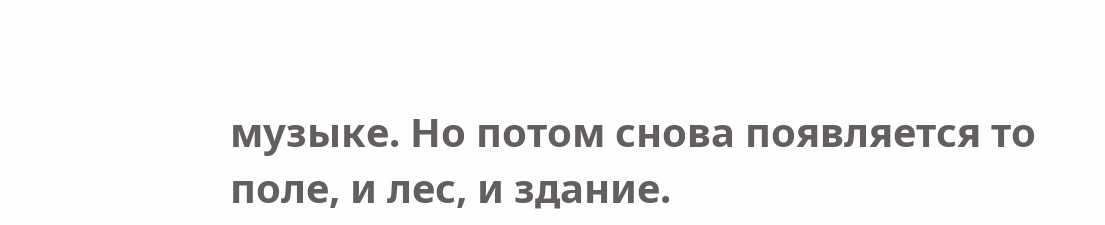музыке. Но потом снова появляется то поле, и лес, и здание.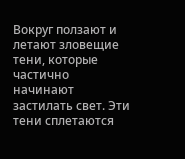Вокруг ползают и летают зловещие тени, которые частично начинают застилать свет. Эти тени сплетаются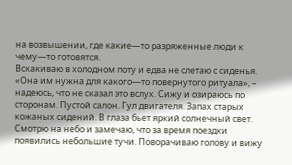на возвышении, где какие—то разряженные люди к чему—то готовятся.
Вскакиваю в холодном поту и едва не слетаю с сиденья. «Она им нужна для какого—то повернутого ритуала», – надеюсь, что не сказал это вслух. Сижу и озираюсь по сторонам. Пустой салон. Гул двигателя. Запах старых кожаных сидений. В глаза бьет яркий солнечный свет. Смотрю на небо и замечаю, что за время поездки появились небольшие тучи. Поворачиваю голову и вижу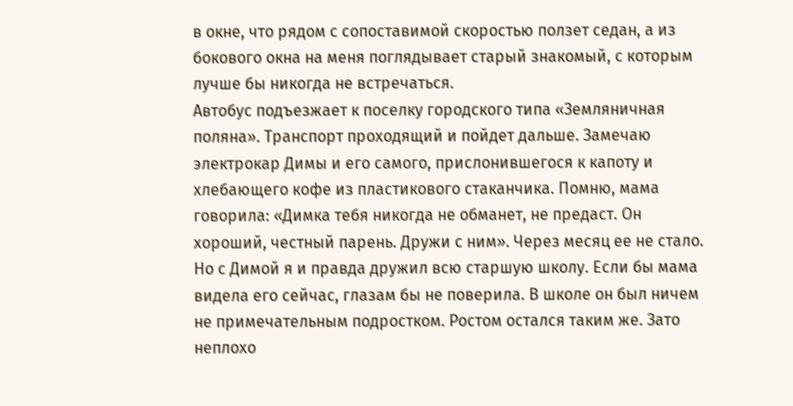в окне, что рядом с сопоставимой скоростью ползет седан, а из бокового окна на меня поглядывает старый знакомый, с которым лучше бы никогда не встречаться.
Автобус подъезжает к поселку городского типа «Земляничная поляна». Транспорт проходящий и пойдет дальше. Замечаю электрокар Димы и его самого, прислонившегося к капоту и хлебающего кофе из пластикового стаканчика. Помню, мама говорила: «Димка тебя никогда не обманет, не предаст. Он хороший, честный парень. Дружи с ним». Через месяц ее не стало. Но с Димой я и правда дружил всю старшую школу. Если бы мама видела его сейчас, глазам бы не поверила. В школе он был ничем не примечательным подростком. Ростом остался таким же. Зато неплохо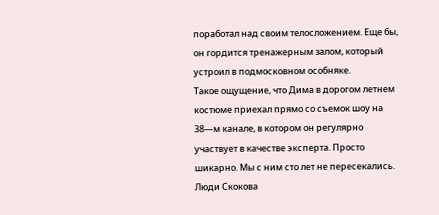поработал над своим телосложением. Еще бы, он гордится тренажерным залом, который устроил в подмосковном особняке.
Такое ощущение, что Дима в дорогом летнем костюме приехал прямо со съемок шоу на 38—м канале, в котором он регулярно участвует в качестве эксперта. Просто шикарно. Мы с ним сто лет не пересекались. Люди Скокова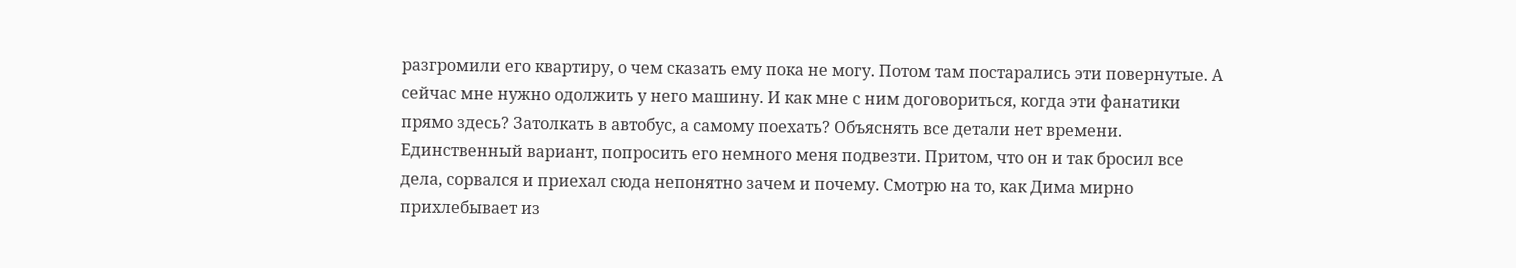разгромили его квартиру, о чем сказать ему пока не могу. Потом там постарались эти повернутые. А сейчас мне нужно одолжить у него машину. И как мне с ним договориться, когда эти фанатики прямо здесь? Затолкать в автобус, а самому поехать? Объяснять все детали нет времени. Единственный вариант, попросить его немного меня подвезти. Притом, что он и так бросил все дела, сорвался и приехал сюда непонятно зачем и почему. Смотрю на то, как Дима мирно прихлебывает из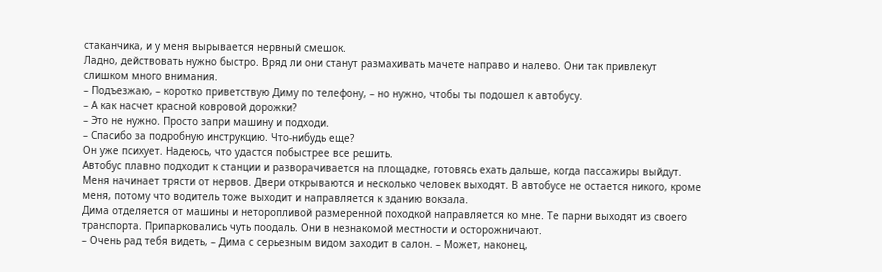стаканчика, и у меня вырывается нервный смешок.
Ладно, действовать нужно быстро. Вряд ли они станут размахивать мачете направо и налево. Они так привлекут слишком много внимания.
– Подъезжаю, – коротко приветствую Диму по телефону, – но нужно, чтобы ты подошел к автобусу.
– А как насчет красной ковровой дорожки?
– Это не нужно. Просто запри машину и подходи.
– Спасибо за подробную инструкцию. Что-нибудь еще?
Он уже психует. Надеюсь, что удастся побыстрее все решить.
Автобус плавно подходит к станции и разворачивается на площадке, готовясь ехать дальше, когда пассажиры выйдут. Меня начинает трясти от нервов. Двери открываются и несколько человек выходят. В автобусе не остается никого, кроме меня, потому что водитель тоже выходит и направляется к зданию вокзала.
Дима отделяется от машины и неторопливой размеренной походкой направляется ко мне. Те парни выходят из своего транспорта. Припарковались чуть поодаль. Они в незнакомой местности и осторожничают.
– Очень рад тебя видеть, – Дима с серьезным видом заходит в салон. – Может, наконец,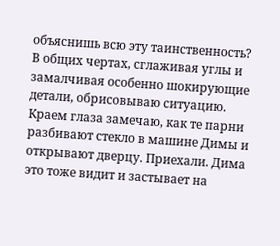объяснишь всю эту таинственность?
В общих чертах, сглаживая углы и замалчивая особенно шокирующие детали, обрисовываю ситуацию. Краем глаза замечаю, как те парни разбивают стекло в машине Димы и открывают дверцу. Приехали. Дима это тоже видит и застывает на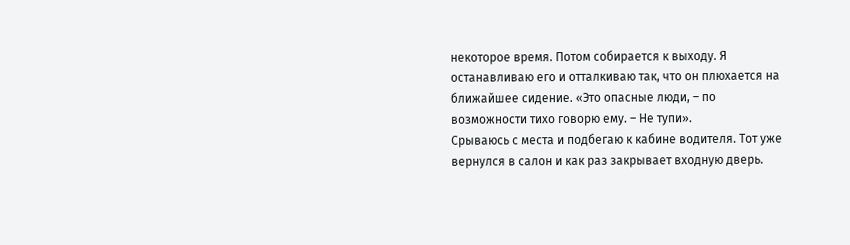некоторое время. Потом собирается к выходу. Я останавливаю его и отталкиваю так, что он плюхается на ближайшее сидение. «Это опасные люди, – по возможности тихо говорю ему. – Не тупи».
Срываюсь с места и подбегаю к кабине водителя. Тот уже вернулся в салон и как раз закрывает входную дверь.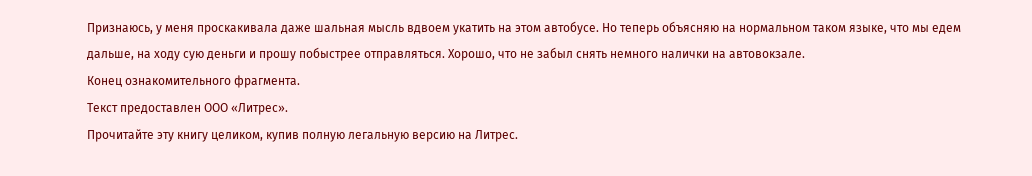Признаюсь, у меня проскакивала даже шальная мысль вдвоем укатить на этом автобусе. Но теперь объясняю на нормальном таком языке, что мы едем дальше, на ходу сую деньги и прошу побыстрее отправляться. Хорошо, что не забыл снять немного налички на автовокзале.
Конец ознакомительного фрагмента.
Текст предоставлен ООО «Литрес».
Прочитайте эту книгу целиком, купив полную легальную версию на Литрес.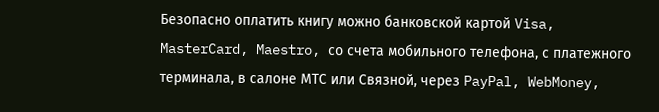Безопасно оплатить книгу можно банковской картой Visa, MasterCard, Maestro, со счета мобильного телефона, с платежного терминала, в салоне МТС или Связной, через PayPal, WebMoney,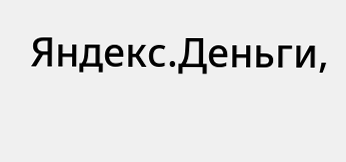Яндекс.Деньги,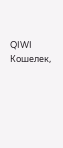QIWI Кошелек,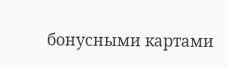бонусными картами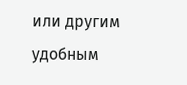или другим удобным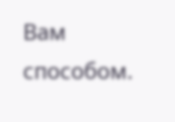Вам способом.